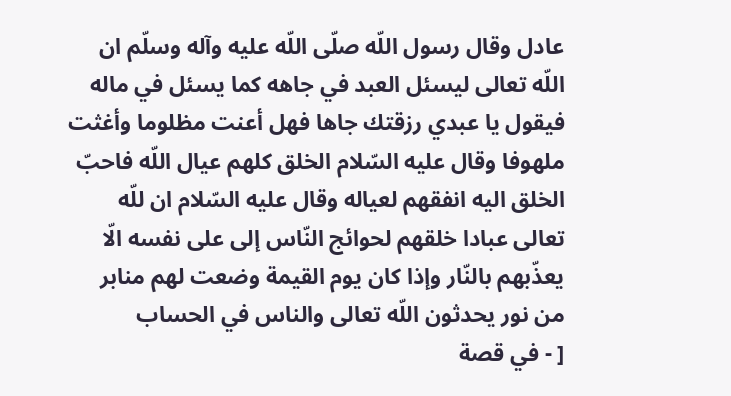عادل وقال رسول اللّه صلّى اللّه عليه وآله وسلّم ان اللّه تعالى ليسئل العبد في جاهه كما يسئل في ماله فيقول يا عبدي رزقتك جاها فهل أعنت مظلوما وأغثت ملهوفا وقال عليه السّلام الخلق كلهم عيال اللّه فاحبّ الخلق اليه انفقهم لعياله وقال عليه السّلام ان للّه تعالى عبادا خلقهم لحوائج النّاس إلى على نفسه الّا يعذّبهم بالنّار وإذا كان يوم القيمة وضعت لهم منابر من نور يحدثون اللّه تعالى والناس في الحساب
[ - في قصة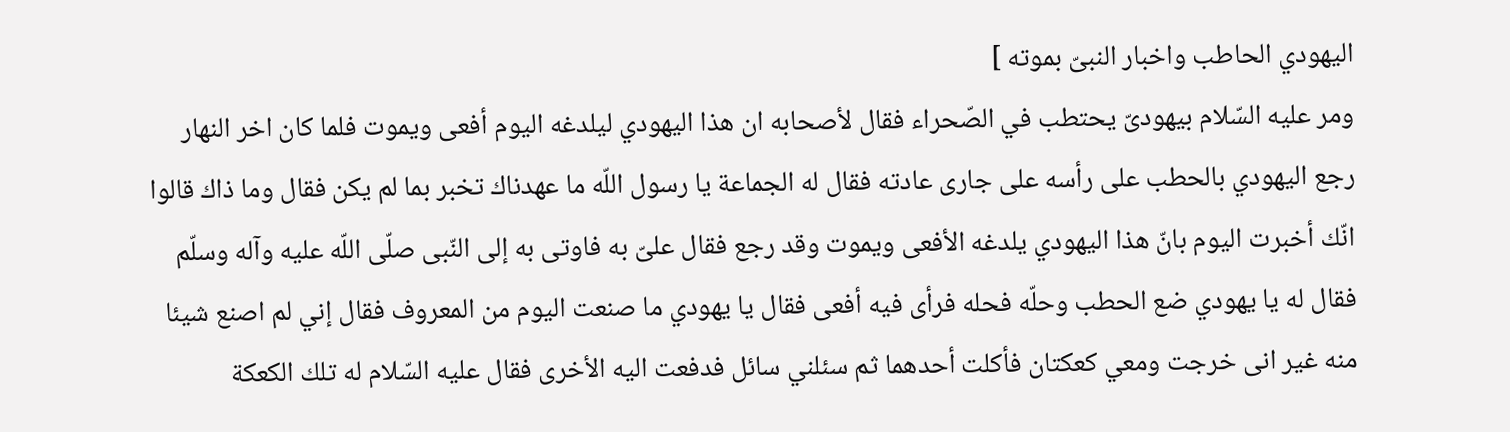اليهودي الحاطب واخبار النبىّ بموته ]
ومر عليه السّلام بيهودىّ يحتطب في الصّحراء فقال لأصحابه ان هذا اليهودي ليلدغه اليوم أفعى ويموت فلما كان اخر النهار رجع اليهودي بالحطب على رأسه على جارى عادته فقال له الجماعة يا رسول اللّه ما عهدناك تخبر بما لم يكن فقال وما ذاك قالوا انّك أخبرت اليوم بانّ هذا اليهودي يلدغه الأفعى ويموت وقد رجع فقال علىّ به فاوتى به إلى النّبى صلّى اللّه عليه وآله وسلّم فقال له يا يهودي ضع الحطب وحلّه فحله فرأى فيه أفعى فقال يا يهودي ما صنعت اليوم من المعروف فقال إني لم اصنع شيئا منه غير انى خرجت ومعي كعكتان فأكلت أحدهما ثم سئلني سائل فدفعت اليه الأخرى فقال عليه السّلام له تلك الكعكة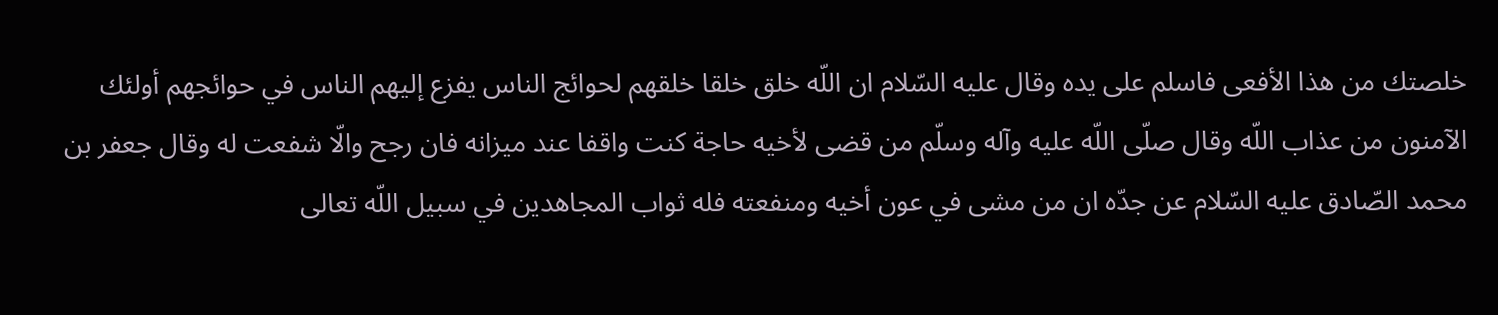خلصتك من هذا الأفعى فاسلم على يده وقال عليه السّلام ان اللّه خلق خلقا خلقهم لحوائج الناس يفزع إليهم الناس في حوائجهم أولئك الآمنون من عذاب اللّه وقال صلّى اللّه عليه وآله وسلّم من قضى لأخيه حاجة كنت واقفا عند ميزانه فان رجح والّا شفعت له وقال جعفر بن محمد الصّادق عليه السّلام عن جدّه ان من مشى في عون أخيه ومنفعته فله ثواب المجاهدين في سبيل اللّه تعالى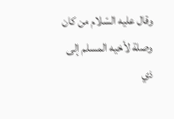وقال عليه السّلام من كان وصلة لأخيه المسلم إلى ذي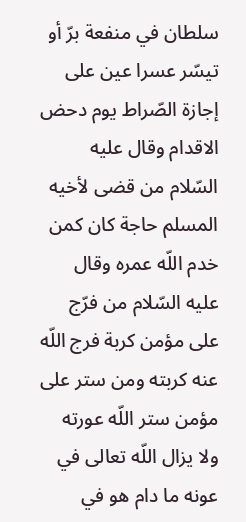سلطان في منفعة برّ أو تيسّر عسرا عين على إجازة الصّراط يوم دحض الاقدام وقال عليه السّلام من قضى لأخيه المسلم حاجة كان كمن خدم اللّه عمره وقال عليه السّلام من فرّج على مؤمن كربة فرج اللّه عنه كربته ومن ستر على مؤمن ستر اللّه عورته ولا يزال اللّه تعالى في عونه ما دام هو في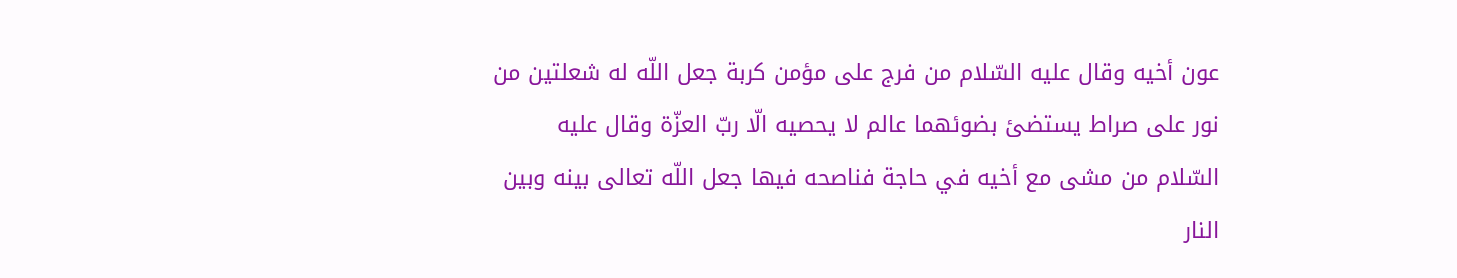عون أخيه وقال عليه السّلام من فرج على مؤمن كربة جعل اللّه له شعلتين من نور على صراط يستضئ بضوئهما عالم لا يحصيه الّا ربّ العزّة وقال عليه السّلام من مشى مع أخيه في حاجة فناصحه فيها جعل اللّه تعالى بينه وبين النار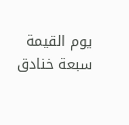يوم القيمة سبعة خنادق